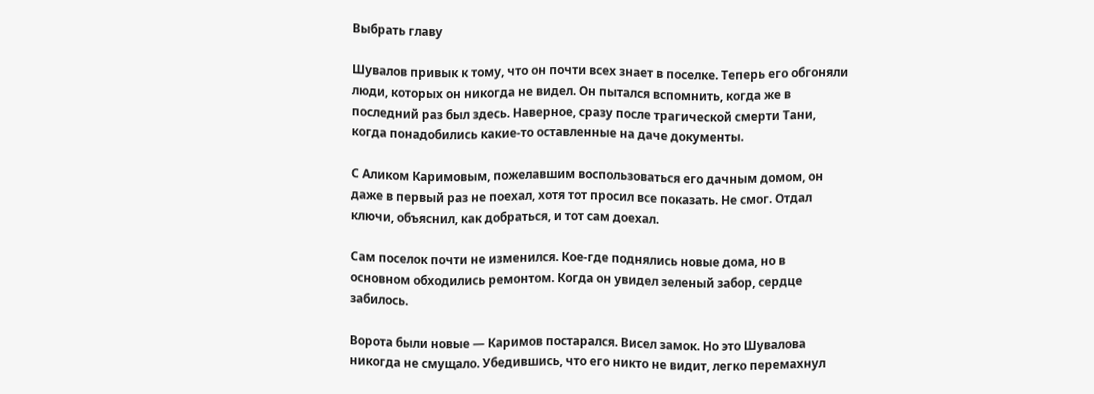Выбрать главу

Шувалов привык к тому, что он почти всех знает в поселке. Теперь его обгоняли люди, которых он никогда не видел. Он пытался вспомнить, когда же в последний раз был здесь. Наверное, сразу после трагической смерти Тани, когда понадобились какие-то оставленные на даче документы.

С Аликом Каримовым, пожелавшим воспользоваться его дачным домом, он даже в первый раз не поехал, хотя тот просил все показать. Не смог. Отдал ключи, объяснил, как добраться, и тот сам доехал.

Сам поселок почти не изменился. Кое-где поднялись новые дома, но в основном обходились ремонтом. Когда он увидел зеленый забор, сердце забилось.

Ворота были новые — Каримов постарался. Висел замок. Но это Шувалова никогда не смущало. Убедившись, что его никто не видит, легко перемахнул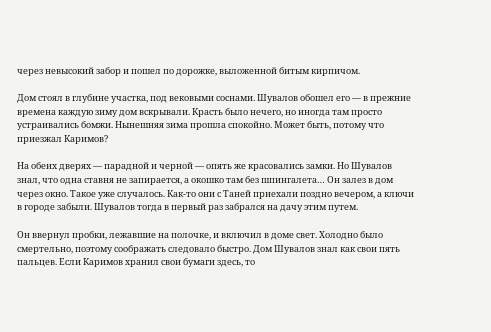через невысокий забор и пошел по дорожке, выложенной битым кирпичом.

Дом стоял в глубине участка, под вековыми соснами. Шувалов обошел его — в прежние времена каждую зиму дом вскрывали. Красть было нечего, но иногда там просто устраивались бомжи. Нынешняя зима прошла спокойно. Может быть, потому что приезжал Каримов?

На обеих дверях — парадной и черной — опять же красовались замки. Но Шувалов знал, что одна ставня не запирается, а окошко там без шпингалета… Он залез в дом через окно. Такое уже случалось. Как-то они с Таней приехали поздно вечером, а ключи в городе забыли. Шувалов тогда в первый раз забрался на дачу этим путем.

Он ввернул пробки, лежавшие на полочке, и включил в доме свет. Холодно было смертельно, поэтому соображать следовало быстро. Дом Шувалов знал как свои пять пальцев. Если Каримов хранил свои бумаги здесь, то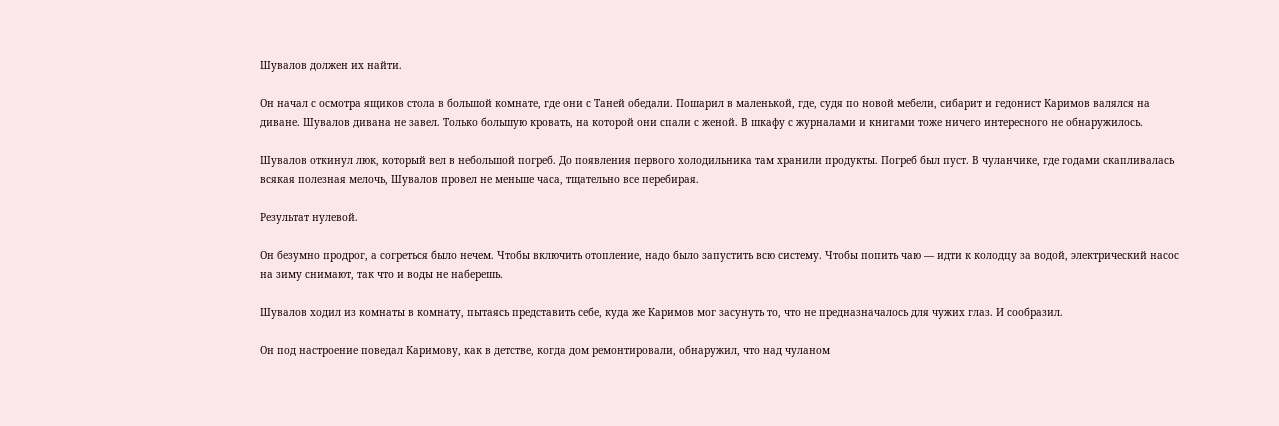Шувалов должен их найти.

Он начал с осмотра ящиков стола в большой комнате, где они с Таней обедали. Пошарил в маленькой, где, судя по новой мебели, сибарит и гедонист Каримов валялся на диване. Шувалов дивана не завел. Только большую кровать, на которой они спали с женой. В шкафу с журналами и книгами тоже ничего интересного не обнаружилось.

Шувалов откинул люк, который вел в небольшой погреб. До появления первого холодильника там хранили продукты. Погреб был пуст. В чуланчике, где годами скапливалась всякая полезная мелочь, Шувалов провел не меньше часа, тщательно все перебирая.

Результат нулевой.

Он безумно продрог, а согреться было нечем. Чтобы включить отопление, надо было запустить всю систему. Чтобы попить чаю — идти к колодцу за водой, электрический насос на зиму снимают, так что и воды не наберешь.

Шувалов ходил из комнаты в комнату, пытаясь представить себе, куда же Каримов мог засунуть то, что не предназначалось для чужих глаз. И сообразил.

Он под настроение поведал Каримову, как в детстве, когда дом ремонтировали, обнаружил, что над чуланом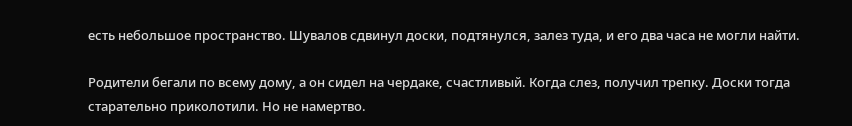есть небольшое пространство. Шувалов сдвинул доски, подтянулся, залез туда, и его два часа не могли найти.

Родители бегали по всему дому, а он сидел на чердаке, счастливый. Когда слез, получил трепку. Доски тогда старательно приколотили. Но не намертво.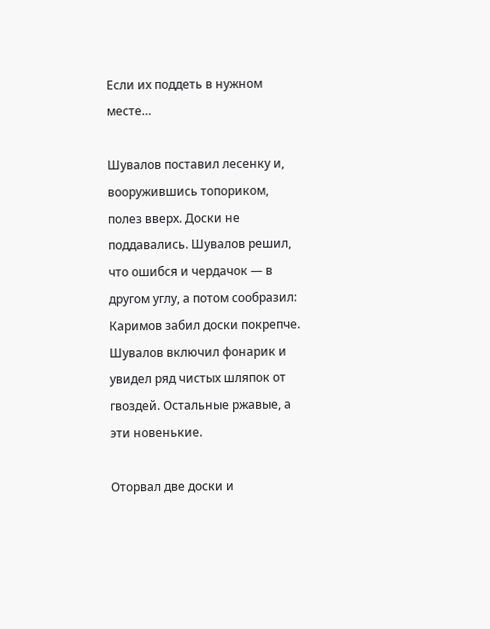Если их поддеть в нужном месте…

Шувалов поставил лесенку и, вооружившись топориком, полез вверх. Доски не поддавались. Шувалов решил, что ошибся и чердачок — в другом углу, а потом сообразил: Каримов забил доски покрепче. Шувалов включил фонарик и увидел ряд чистых шляпок от гвоздей. Остальные ржавые, а эти новенькие.

Оторвал две доски и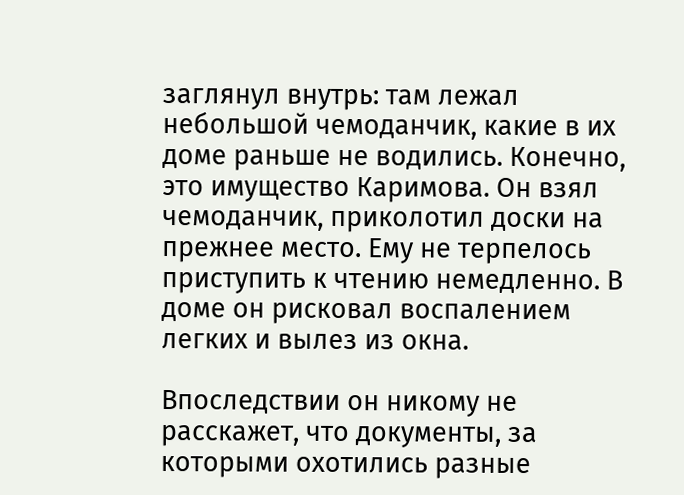заглянул внутрь: там лежал небольшой чемоданчик, какие в их доме раньше не водились. Конечно, это имущество Каримова. Он взял чемоданчик, приколотил доски на прежнее место. Ему не терпелось приступить к чтению немедленно. В доме он рисковал воспалением легких и вылез из окна.

Впоследствии он никому не расскажет, что документы, за которыми охотились разные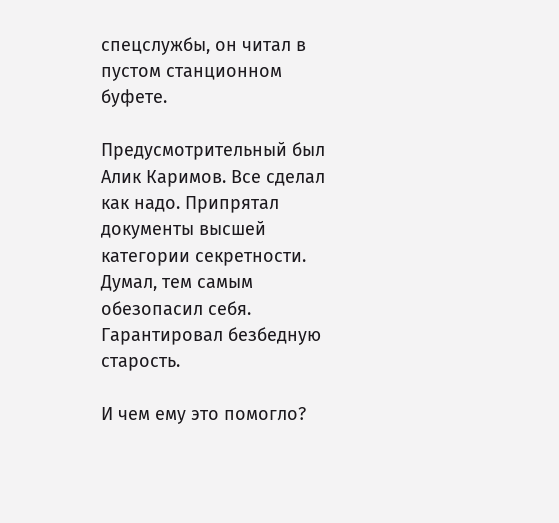спецслужбы, он читал в пустом станционном буфете.

Предусмотрительный был Алик Каримов. Все сделал как надо. Припрятал документы высшей категории секретности. Думал, тем самым обезопасил себя. Гарантировал безбедную старость.

И чем ему это помогло?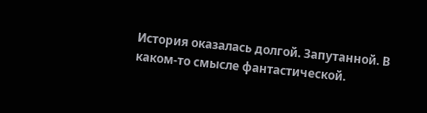История оказалась долгой. Запутанной. В каком-то смысле фантастической.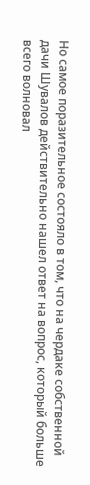Но самое поразительное состояло в том, что на чердаке собственной дачи Шувалов действительно нашел ответ на вопрос, который больше всего волновал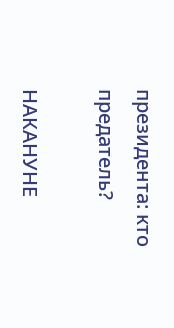президента: кто предатель?

НАКАНУНЕ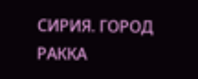СИРИЯ. ГОРОД РАККА